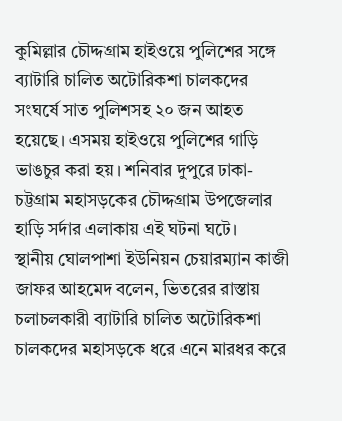কুমিল্লার চৌদ্দগ্রাম হাইওয়ে পুলিশের সঙ্গে ব্যাটারি চালিত অটোরিকশা চালকদের সংঘর্ষে সাত পুলিশসহ ২০ জন আহত হয়েছে। এসময় হাইওয়ে পুলিশের গাড়ি ভাঙচুর করা হয়। শনিবার দুপুরে ঢাকা-চট্টগ্রাম মহাসড়কের চৌদ্দগ্রাম উপজেলার হাড়ি সর্দার এলাকায় এই ঘটনা ঘটে।
স্থানীয় ঘোলপাশা ইউনিয়ন চেয়ারম্যান কাজী জাফর আহমেদ বলেন, ভিতরের রাস্তায় চলাচলকারী ব্যাটারি চালিত অটোরিকশা চালকদের মহাসড়কে ধরে এনে মারধর করে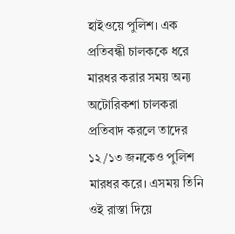হাইওয়ে পুলিশ। এক প্রতিবন্ধী চালককে ধরে মারধর করার সময় অন্য অটোরিকশা চালকরা প্রতিবাদ করলে তাদের ১২/১৩ জনকেও পুলিশ মারধর করে। এসময় তিনি ওই রাস্তা দিয়ে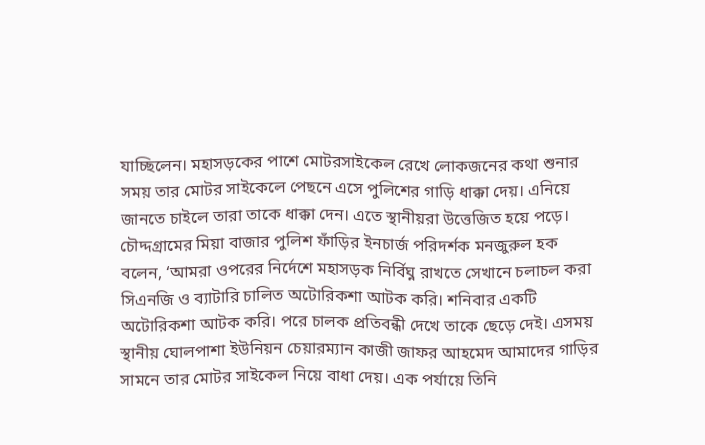যাচ্ছিলেন। মহাসড়কের পাশে মোটরসাইকেল রেখে লোকজনের কথা শুনার সময় তার মোটর সাইকেলে পেছনে এসে পুলিশের গাড়ি ধাক্কা দেয়। এনিয়ে জানতে চাইলে তারা তাকে ধাক্কা দেন। এতে স্থানীয়রা উত্তেজিত হয়ে পড়ে।
চৌদ্দগ্রামের মিয়া বাজার পুলিশ ফাঁড়ির ইনচার্জ পরিদর্শক মনজুরুল হক বলেন, ‘আমরা ওপরের নির্দেশে মহাসড়ক নির্বিঘ্ন রাখতে সেখানে চলাচল করা সিএনজি ও ব্যাটারি চালিত অটোরিকশা আটক করি। শনিবার একটি অটোরিকশা আটক করি। পরে চালক প্রতিবন্ধী দেখে তাকে ছেড়ে দেই। এসময় স্থানীয় ঘোলপাশা ইউনিয়ন চেয়ারম্যান কাজী জাফর আহমেদ আমাদের গাড়ির সামনে তার মোটর সাইকেল নিয়ে বাধা দেয়। এক পর্যায়ে তিনি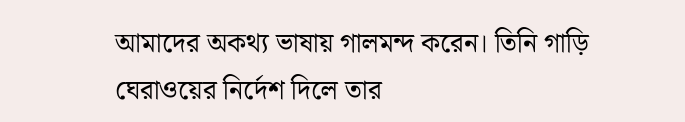আমাদের অকথ্য ভাষায় গালমন্দ করেন। তিনি গাড়ি ঘেরাওয়ের নির্দেশ দিলে তার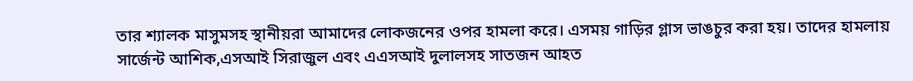তার শ্যালক মাসুমসহ স্থানীয়রা আমাদের লোকজনের ওপর হামলা করে। এসময় গাড়ির গ্লাস ভাঙচুর করা হয়। তাদের হামলায় সার্জেন্ট আশিক,এসআই সিরাজুল এবং এএসআই দুলালসহ সাতজন আহত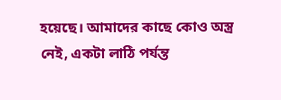হয়েছে। আমাদের কাছে কোও অস্ত্র নেই, একটা লাঠি পর্যন্ত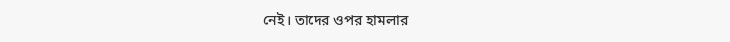নেই। তাদের ওপর হামলার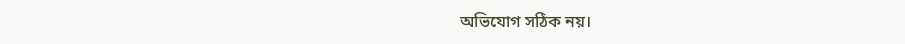অভিযোগ সঠিক নয়।